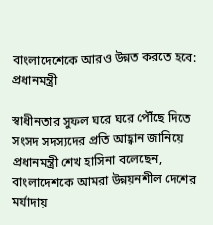বাংলাদেশেকে আরও উন্নত করতে হবে: প্রধানমন্ত্রী

স্বাধীনতার সুফল ঘরে ঘরে পৌঁছে দিতে সংসদ সদস্যদের প্রতি আহ্বান জানিয়ে প্রধানমন্ত্রী শেখ হাসিনা বলেছেন, বাংলাদেশকে আমরা উন্নয়নশীল দেশের মর্যাদায়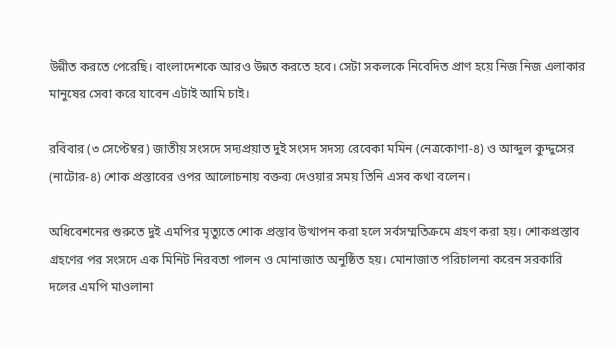উন্নীত করতে পেরেছি। বাংলাদেশকে আরও উন্নত করতে হবে। সেটা সকলকে নিবেদিত প্রাণ হয়ে নিজ নিজ এলাকার মানুষের সেবা করে যাবেন এটাই আমি চাই।

রবিবার (৩ সেপ্টেম্বর) জাতীয় সংসদে সদ্যপ্রয়াত দুই সংসদ সদস্য রেবেকা মমিন (নেত্রকোণা-৪) ও আব্দুল কুদ্দুসের (নাটোর-৪) শোক প্রস্তাবের ওপর আলোচনায় বক্তব্য দেওয়ার সময় তিনি এসব কথা বলেন।

অধিবেশনের শুরুতে দুই এমপির মৃত্যুতে শোক প্রস্তাব উত্থাপন করা হলে সর্বসম্মতিক্রমে গ্রহণ করা হয়। শোকপ্রস্তাব গ্রহণের পর সংসদে এক মিনিট নিরবতা পালন ও মোনাজাত অনুষ্ঠিত হয়। মোনাজাত পরিচালনা করেন সরকারি দলের এমপি মাওলানা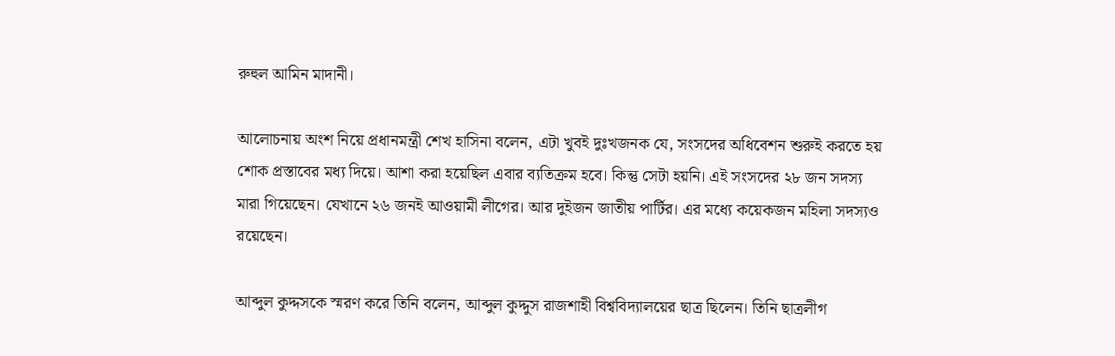রুহুল আমিন মাদানী।

আলোচনায় অংশ নিয়ে প্রধানমন্ত্রী শেখ হাসিনা বলেন, এটা খুবই দুঃখজনক যে, সংসদের অধিবেশন শুরুই করতে হয় শোক প্রস্তাবের মধ্য দিয়ে। আশা করা হয়েছিল এবার ব্যতিক্রম হবে। কিন্তু সেটা হয়নি। এই সংসদের ২৮ জন সদস্য মারা গিয়েছেন। যেখানে ২৬ জনই আওয়ামী লীগের। আর দুইজন জাতীয় পার্টির। এর মধ্যে কয়েকজন মহিলা সদস্যও রয়েছেন।

আব্দুল কুদ্দসকে স্মরণ করে তিনি বলেন, আব্দুল কুদ্দুস রাজশাহী বিশ্ববিদ্যালয়ের ছাত্র ছিলেন। তিনি ছাত্রলীগ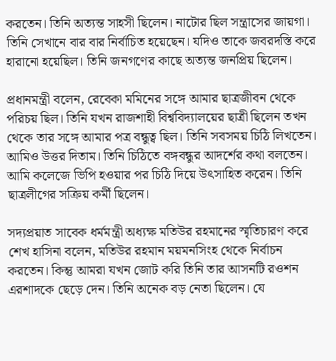করতেন। তিনি অত্যন্ত সাহসী ছিলেন। নাটোর ছিল সন্ত্রাসের জায়গা। তিনি সেখানে বার বার নির্বাচিত হয়েছেন। যদিও তাকে জবরদস্তি করে হারানো হয়েছিল। তিনি জনগণের কাছে অত্যন্ত জনপ্রিয় ছিলেন।

প্রধানমন্ত্রী বলেন, রেবেকা মমিনের সঙ্গে আমার ছাত্রজীবন থেকে পরিচয় ছিল। তিনি যখন রাজশাহী বিশ্ববিদ্যালয়ের ছাত্রী ছিলেন তখন থেকে তার সঙ্গে আমার পত্র বন্ধুত্ব ছিল। তিনি সবসময় চিঠি লিখতেন। আমিও উত্তর দিতাম। তিনি চিঠিতে বঙ্গবন্ধুর আদর্শের কথা বলতেন। আমি কলেজে ভিপি হওয়ার পর চিঠি দিয়ে উৎসাহিত করেন। তিনি ছাত্রলীগের সক্রিয় কর্মী ছিলেন।

সদ্যপ্রয়াত সাবেক ধর্মমন্ত্রী অধ্যক্ষ মতিউর রহমানের স্মৃতিচারণ করে শেখ হাসিনা বলেন, মতিউর রহমান ময়মনসিংহ থেকে নির্বাচন করতেন। কিন্তু আমরা যখন জোট করি তিনি তার আসনটি রওশন এরশাদকে ছেড়ে দেন। তিনি অনেক বড় নেতা ছিলেন। যে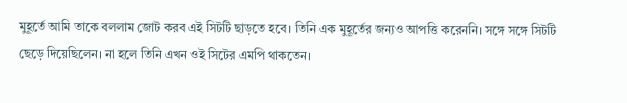মুহূর্তে আমি তাকে বললাম জোট করব এই সিটটি ছাড়তে হবে। তিনি এক মুহূর্তের জন্যও আপত্তি করেননি। সঙ্গে সঙ্গে সিটটি ছেড়ে দিয়েছিলেন। না হলে তিনি এখন ওই সিটের এমপি থাকতেন।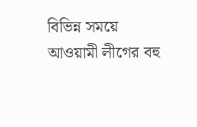বিভিন্ন সময়ে আওয়ামী লীগের বহু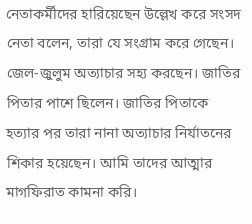নেতাকর্মীদের হারিয়েছেন উল্লেখ করে সংসদ নেতা বলেন, তারা যে সংগ্রাম করে গেছেন। জেল-জুলুম অত্যাচার সহ্য করছেন। জাতির পিতার পাশে ছিলেন। জাতির পিতাকে হত্যার পর তারা নানা অত্যাচার নির্যাতনের শিকার হয়েছেন। আমি তাদের আত্মার মাগফিরাত কামনা করি।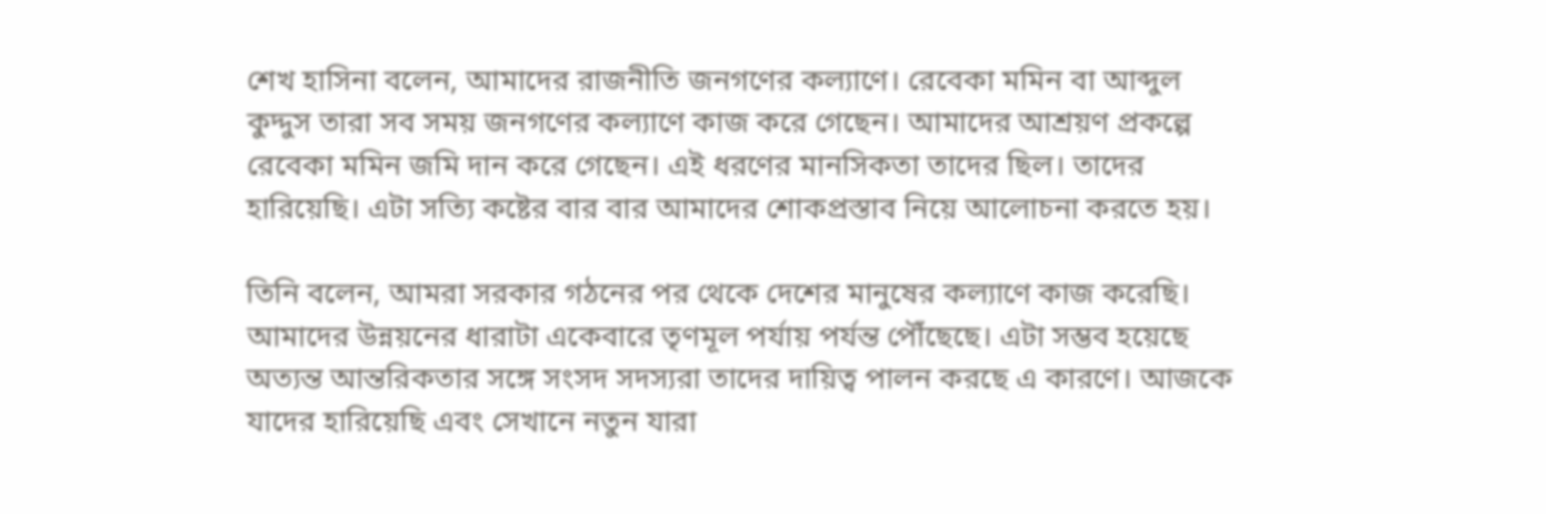শেখ হাসিনা বলেন, আমাদের রাজনীতি জনগণের কল্যাণে। রেবেকা মমিন বা আব্দুল কুদ্দুস তারা সব সময় জনগণের কল্যাণে কাজ করে গেছেন। আমাদের আশ্রয়ণ প্রকল্পে রেবেকা মমিন জমি দান করে গেছেন। এই ধরণের মানসিকতা তাদের ছিল। তাদের হারিয়েছি। এটা সত্যি কষ্টের বার বার আমাদের শোকপ্রস্তাব নিয়ে আলোচনা করতে হয়।

তিনি বলেন, আমরা সরকার গঠনের পর থেকে দেশের মানুষের কল্যাণে কাজ করেছি। আমাদের উন্নয়নের ধারাটা একেবারে তৃণমূল পর্যায় পর্যন্ত পৌঁছেছে। এটা সম্ভব হয়েছে অত্যন্ত আন্তরিকতার সঙ্গে সংসদ সদস্যরা তাদের দায়িত্ব পালন করছে এ কারণে। আজকে যাদের হারিয়েছি এবং সেখানে নতুন যারা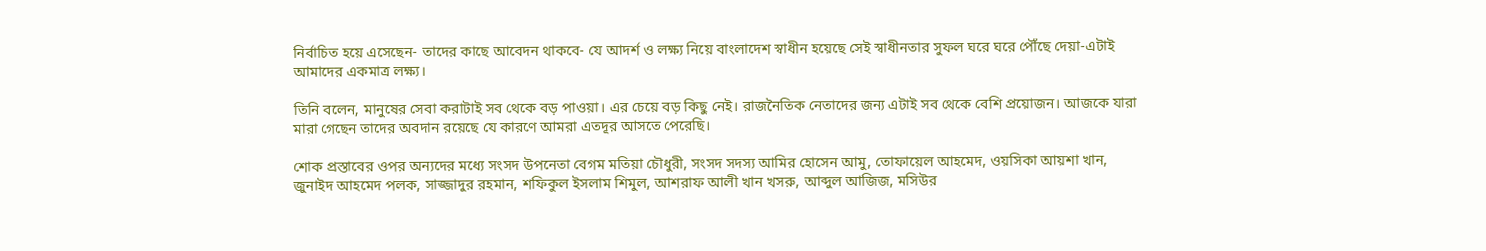নির্বাচিত হয়ে এসেছেন- তাদের কাছে আবেদন থাকবে- যে আদর্শ ও লক্ষ্য নিয়ে বাংলাদেশ স্বাধীন হয়েছে সেই স্বাধীনতার সুফল ঘরে ঘরে পৌঁছে দেয়া-এটাই আমাদের একমাত্র লক্ষ্য।

তিনি বলেন, মানুষের সেবা করাটাই সব থেকে বড় পাওয়া। এর চেয়ে বড় কিছু নেই। রাজনৈতিক নেতাদের জন্য এটাই সব থেকে বেশি প্রয়োজন। আজকে যারা মারা গেছেন তাদের অবদান রয়েছে যে কারণে আমরা এতদূর আসতে পেরেছি।

শোক প্রস্তাবের ওপর অন্যদের মধ্যে সংসদ উপনেতা বেগম মতিয়া চৌধুরী, সংসদ সদস্য আমির হোসেন আমু, তোফায়েল আহমেদ, ওয়সিকা আয়শা খান, জুনাইদ আহমেদ পলক, সাজ্জাদুর রহমান, শফিকুল ইসলাম শিমুল, আশরাফ আলী খান খসরু, আব্দুল আজিজ, মসিউর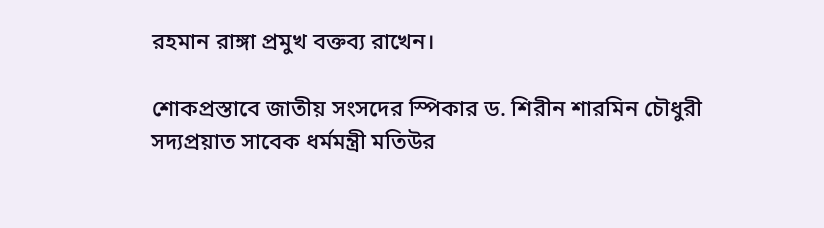রহমান রাঙ্গা প্রমুখ বক্তব্য রাখেন।

শোকপ্রস্তাবে জাতীয় সংসদের স্পিকার ড. শিরীন শারমিন চৌধুরী সদ্যপ্রয়াত সাবেক ধর্মমন্ত্রী মতিউর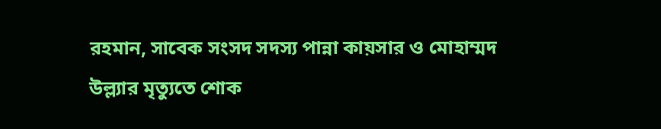রহমান, সাবেক সংসদ সদস্য পান্না কায়সার ও মোহাম্মদ উল্ল্যার মৃত্যুতে শোক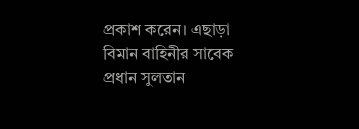প্রকাশ করেন। এছাড়া বিমান বাহিনীর সাবেক প্রধান সুলতান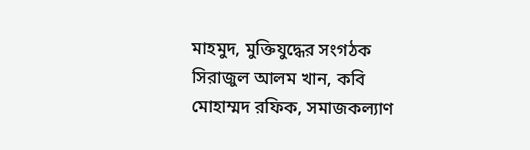মাহমুদ, মুক্তিযুদ্ধের সংগঠক সিরাজুল আলম খান, কবি মোহাম্মদ রফিক, সমাজকল্যাণ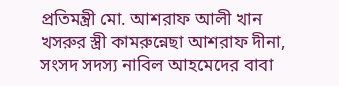প্রতিমন্ত্রী মো. আশরাফ আলী খান খসরুর স্ত্রী কামরুন্নেছা আশরাফ দীনা, সংসদ সদস্য নাবিল আহমেদের বাবা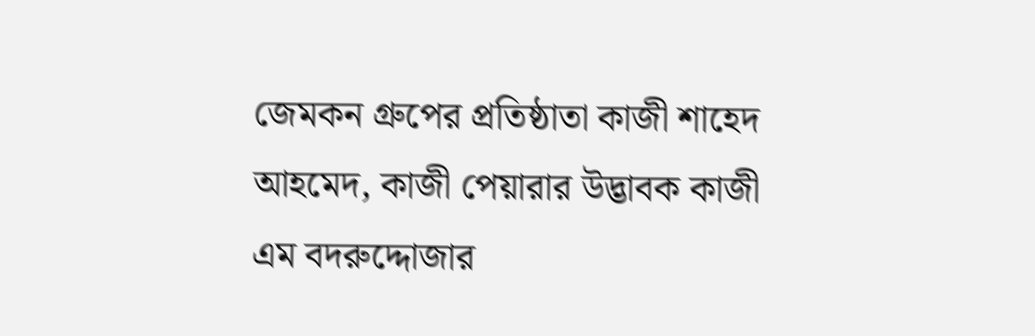জেমকন গ্রুপের প্রতিষ্ঠাতা কাজী শাহেদ আহমেদ, কাজী পেয়ারার উদ্ভাবক কাজী এম বদরুদ্দোজার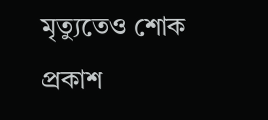মৃত্যুতেও শোক প্রকাশ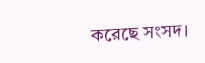করেছে সংসদ।